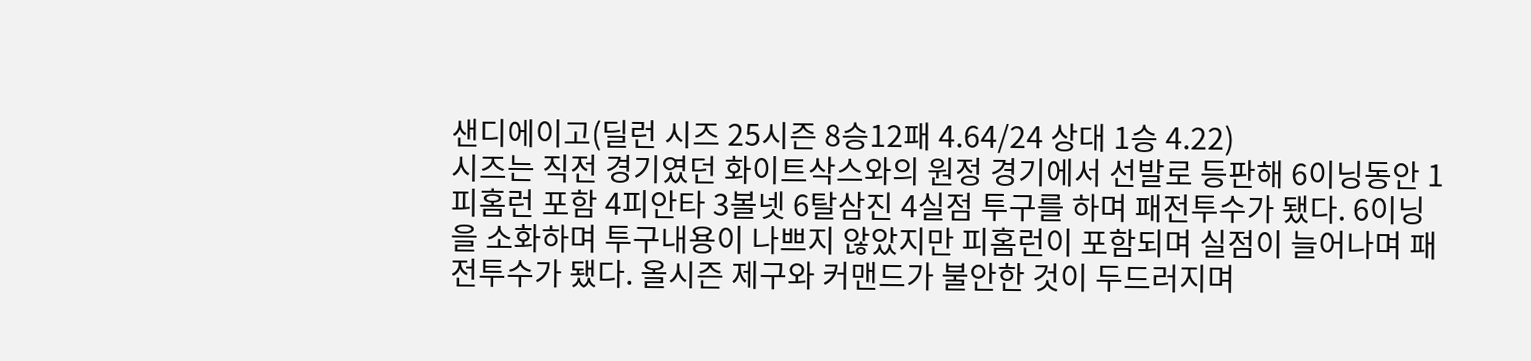샌디에이고(딜런 시즈 25시즌 8승12패 4.64/24 상대 1승 4.22)
시즈는 직전 경기였던 화이트삭스와의 원정 경기에서 선발로 등판해 6이닝동안 1피홈런 포함 4피안타 3볼넷 6탈삼진 4실점 투구를 하며 패전투수가 됐다. 6이닝을 소화하며 투구내용이 나쁘지 않았지만 피홈런이 포함되며 실점이 늘어나며 패전투수가 됐다. 올시즌 제구와 커맨드가 불안한 것이 두드러지며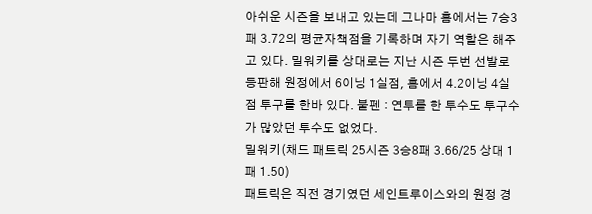아쉬운 시즌을 보내고 있는데 그나마 홈에서는 7승3패 3.72의 평균자책점을 기록하며 자기 역할은 해주고 있다. 밀워키를 상대로는 지난 시즌 두번 선발로 등판해 원정에서 6이닝 1실점, 홈에서 4.2이닝 4실점 투구를 한바 있다. 불펜 : 연투를 한 투수도 투구수가 많았던 투수도 없었다.
밀워키(채드 패트릭 25시즌 3승8패 3.66/25 상대 1패 1.50)
패트릭은 직전 경기였던 세인트루이스와의 원정 경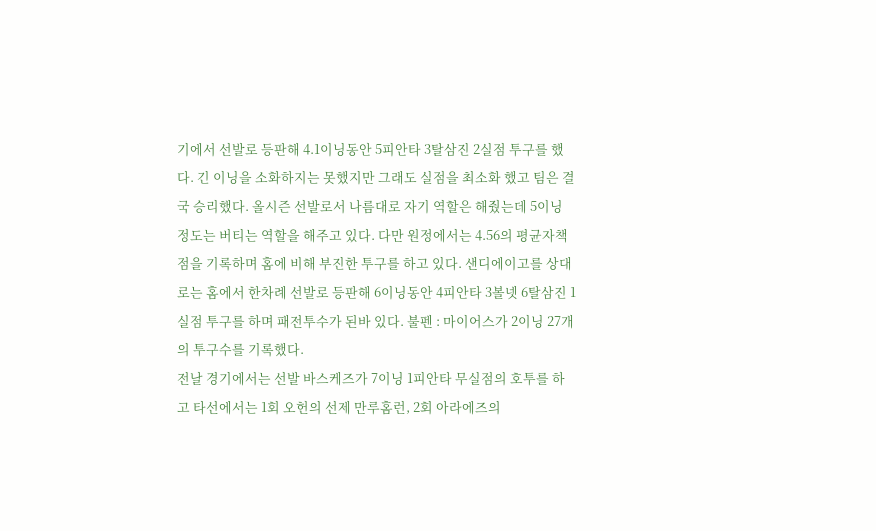기에서 선발로 등판해 4.1이닝동안 5피안타 3탈삼진 2실점 투구를 했다. 긴 이닝을 소화하지는 못했지만 그래도 실점을 최소화 했고 팀은 결국 승리했다. 올시즌 선발로서 나름대로 자기 역할은 해줬는데 5이닝 정도는 버티는 역할을 해주고 있다. 다만 원정에서는 4.56의 평균자책점을 기록하며 홈에 비해 부진한 투구를 하고 있다. 샌디에이고를 상대로는 홈에서 한차례 선발로 등판해 6이닝동안 4피안타 3볼넷 6탈삼진 1실점 투구를 하며 패전투수가 된바 있다. 불펜 : 마이어스가 2이닝 27개의 투구수를 기록했다.
전날 경기에서는 선발 바스케즈가 7이닝 1피안타 무실점의 호투를 하고 타선에서는 1회 오헌의 선제 만루홈런, 2회 아라에즈의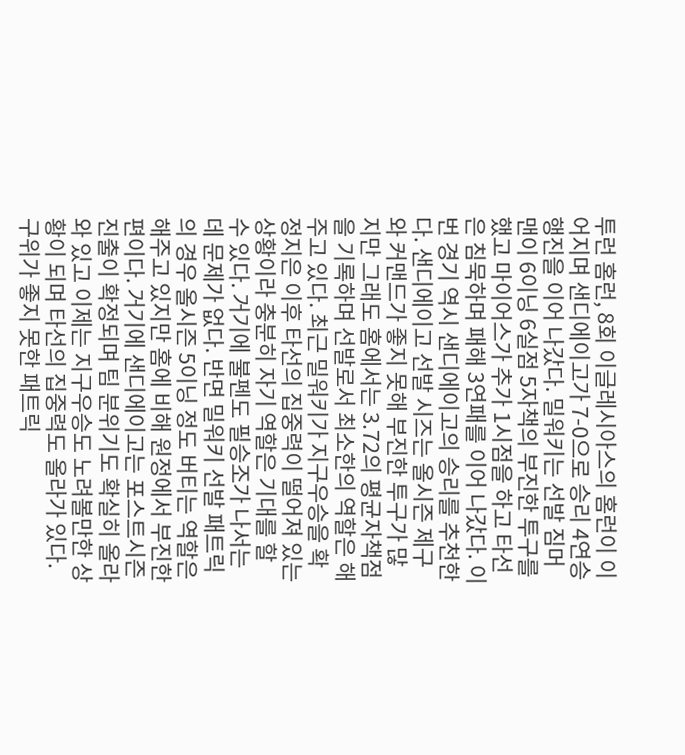투런 홈런, 8회 이글레시아스의 홈런이 이어지며 샌디에이고가 7-0으로 승리 4연승 행진을 이어 나갔다. 밀워키는 선발 짐머맨이 6이닝 6실점 5자책의 부진한 투구를 했고 마이어스가 추가 1시점을 하고 타선은 침묵하며 패해 3연패를 이어 나갔다. 이번 경기 역시 샌디에이고의 승리를 추천한다. 샌디에이고 선발 시즈는 올시즌 제구와 커맨드가 좋지 못해 부진한 투구가 많지만 그래도 홈에서는 3.72의 평균자책점을 기록하며 선발로서 최소한의 역할은 해주고 있다. 최근 밀워키가 지구우승을 확정지은 이후 타선의 집중력이 떨어져 있는 상황이라 충분히 자기 역할은 기대를 할 수 있다. 거기에 불펜도 필승조가 나서는데 문제가 없다. 반면 밀워키 선발 패트릭의 경우 올시즌 5이닝 정도 버티는 역할은 해주고 있지만 홈에 비해 원정에서 부진한 편이다. 거기에 샌디에이고는 포스트시즌 진출이 확정되며 팀 분위기도 확실히 올라와 있고 이제는 지구우승도 노려볼만한 상황이 되며 타선의 집중력도 올라가 있다. 구위가 좋지 못한 패트릭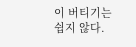이 버티기는 쉽지 않다.